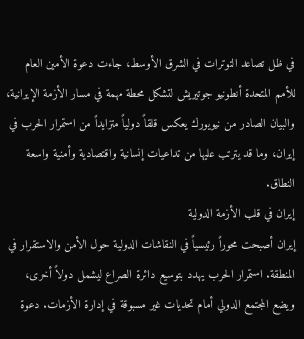في ظل تصاعد التوترات في الشرق الأوسط، جاءت دعوة الأمين العام للأمم المتحدة أنطونيو جوتيريش لتشكل محطة مهمة في مسار الأزمة الإيرانية، والبيان الصادر من نيويورك يعكس قلقاً دولياً متزايداً من استمرار الحرب في إيران، وما قد يترتب عليها من تداعيات إنسانية واقتصادية وأمنية واسعة النطاق.
إيران في قلب الأزمة الدولية
إيران أصبحت محوراً رئيسياً في النقاشات الدولية حول الأمن والاستقرار في المنطقة. استمرار الحرب يهدد بتوسيع دائرة الصراع ليشمل دولاً أخرى، ويضع المجتمع الدولي أمام تحديات غير مسبوقة في إدارة الأزمات. دعوة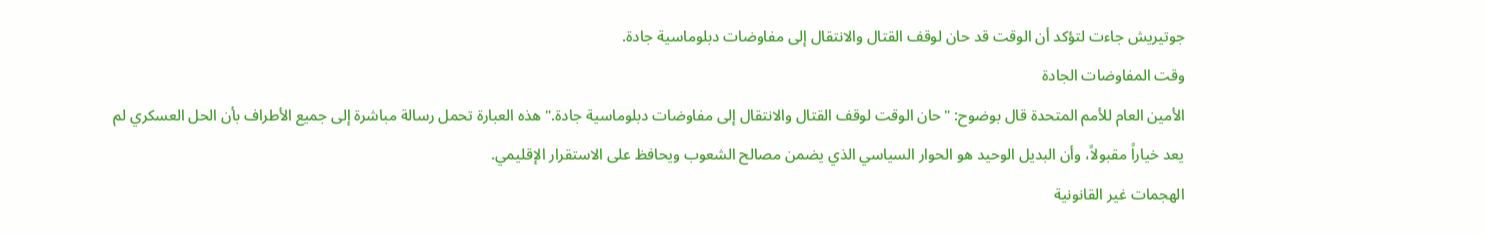جوتيريش جاءت لتؤكد أن الوقت قد حان لوقف القتال والانتقال إلى مفاوضات دبلوماسية جادة.
وقت المفاوضات الجادة
الأمين العام للأمم المتحدة قال بوضوح: "حان الوقت لوقف القتال والانتقال إلى مفاوضات دبلوماسية جادة." هذه العبارة تحمل رسالة مباشرة إلى جميع الأطراف بأن الحل العسكري لم يعد خياراً مقبولاً، وأن البديل الوحيد هو الحوار السياسي الذي يضمن مصالح الشعوب ويحافظ على الاستقرار الإقليمي.
الهجمات غير القانونية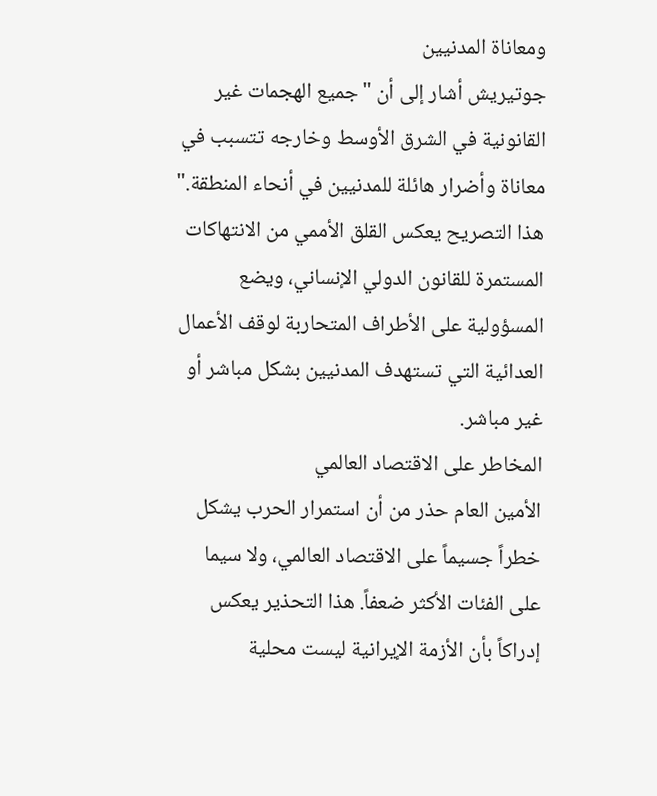ومعاناة المدنيين
جوتيريش أشار إلى أن "جميع الهجمات غير القانونية في الشرق الأوسط وخارجه تتسبب في معاناة وأضرار هائلة للمدنيين في أنحاء المنطقة." هذا التصريح يعكس القلق الأممي من الانتهاكات المستمرة للقانون الدولي الإنساني، ويضع المسؤولية على الأطراف المتحاربة لوقف الأعمال العدائية التي تستهدف المدنيين بشكل مباشر أو غير مباشر.
المخاطر على الاقتصاد العالمي
الأمين العام حذر من أن استمرار الحرب يشكل خطراً جسيماً على الاقتصاد العالمي، ولا سيما على الفئات الأكثر ضعفاً. هذا التحذير يعكس إدراكاً بأن الأزمة الإيرانية ليست محلية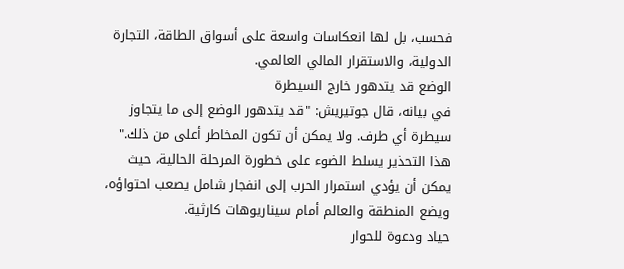فحسب، بل لها انعكاسات واسعة على أسواق الطاقة، التجارة الدولية، والاستقرار المالي العالمي.
الوضع قد يتدهور خارج السيطرة
في بيانه، قال جوتيريش: "قد يتدهور الوضع إلى ما يتجاوز سيطرة أي طرف. ولا يمكن أن تكون المخاطر أعلى من ذلك." هذا التحذير يسلط الضوء على خطورة المرحلة الحالية، حيث يمكن أن يؤدي استمرار الحرب إلى انفجار شامل يصعب احتواؤه، ويضع المنطقة والعالم أمام سيناريوهات كارثية.
حياد ودعوة للحوار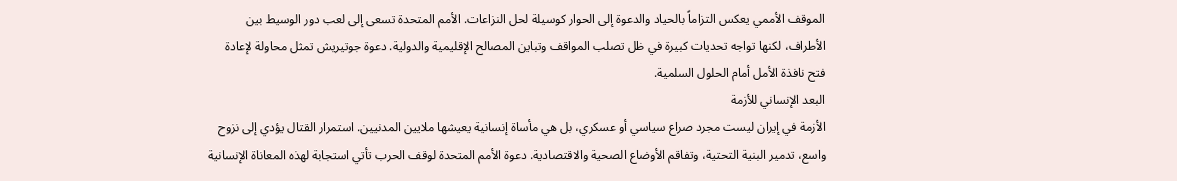الموقف الأممي يعكس التزاماً بالحياد والدعوة إلى الحوار كوسيلة لحل النزاعات. الأمم المتحدة تسعى إلى لعب دور الوسيط بين الأطراف، لكنها تواجه تحديات كبيرة في ظل تصلب المواقف وتباين المصالح الإقليمية والدولية. دعوة جوتيريش تمثل محاولة لإعادة فتح نافذة الأمل أمام الحلول السلمية.
البعد الإنساني للأزمة
الأزمة في إيران ليست مجرد صراع سياسي أو عسكري، بل هي مأساة إنسانية يعيشها ملايين المدنيين. استمرار القتال يؤدي إلى نزوح واسع، تدمير البنية التحتية، وتفاقم الأوضاع الصحية والاقتصادية. دعوة الأمم المتحدة لوقف الحرب تأتي استجابة لهذه المعاناة الإنسانية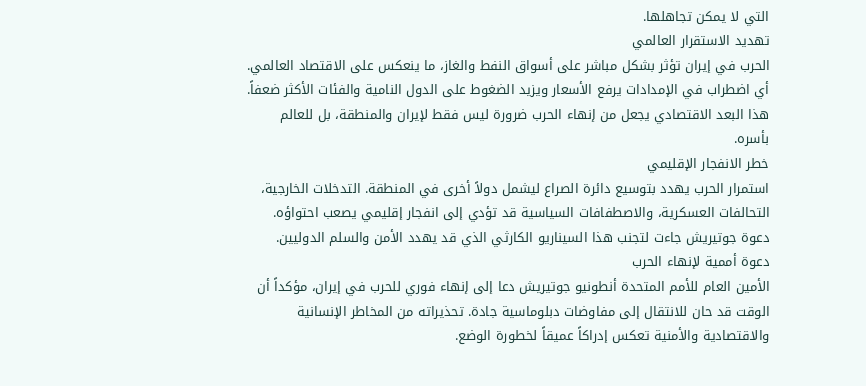التي لا يمكن تجاهلها.
تهديد الاستقرار العالمي
الحرب في إيران تؤثر بشكل مباشر على أسواق النفط والغاز، ما ينعكس على الاقتصاد العالمي. أي اضطراب في الإمدادات يرفع الأسعار ويزيد الضغوط على الدول النامية والفئات الأكثر ضعفاً. هذا البعد الاقتصادي يجعل من إنهاء الحرب ضرورة ليس فقط لإيران والمنطقة، بل للعالم بأسره.
خطر الانفجار الإقليمي
استمرار الحرب يهدد بتوسيع دائرة الصراع ليشمل دولاً أخرى في المنطقة. التدخلات الخارجية، التحالفات العسكرية، والاصطفافات السياسية قد تؤدي إلى انفجار إقليمي يصعب احتواؤه. دعوة جوتيريش جاءت لتجنب هذا السيناريو الكارثي الذي قد يهدد الأمن والسلم الدوليين.
دعوة أممية لإنهاء الحرب
الأمين العام للأمم المتحدة أنطونيو جوتيريش دعا إلى إنهاء فوري للحرب في إيران، مؤكداً أن الوقت قد حان للانتقال إلى مفاوضات دبلوماسية جادة. تحذيراته من المخاطر الإنسانية والاقتصادية والأمنية تعكس إدراكاً عميقاً لخطورة الوضع.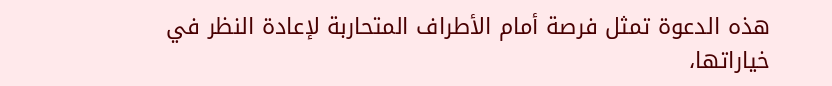هذه الدعوة تمثل فرصة أمام الأطراف المتحاربة لإعادة النظر في خياراتها،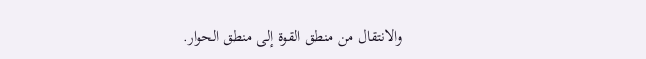والانتقال من منطق القوة إلى منطق الحوار.